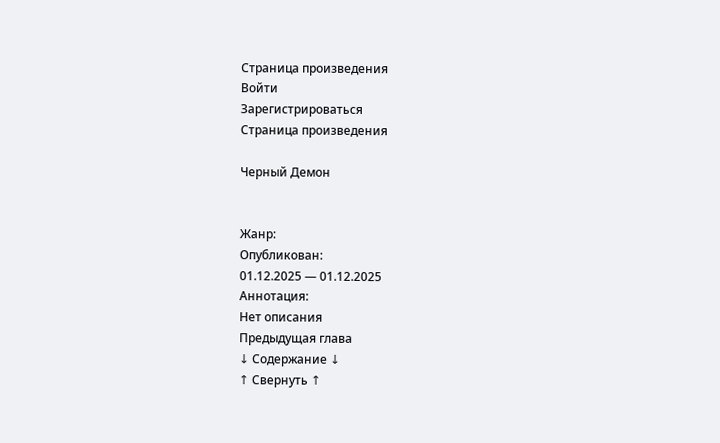Страница произведения
Войти
Зарегистрироваться
Страница произведения

Черный Демон


Жанр:
Опубликован:
01.12.2025 — 01.12.2025
Аннотация:
Нет описания
Предыдущая глава
↓ Содержание ↓
↑ Свернуть ↑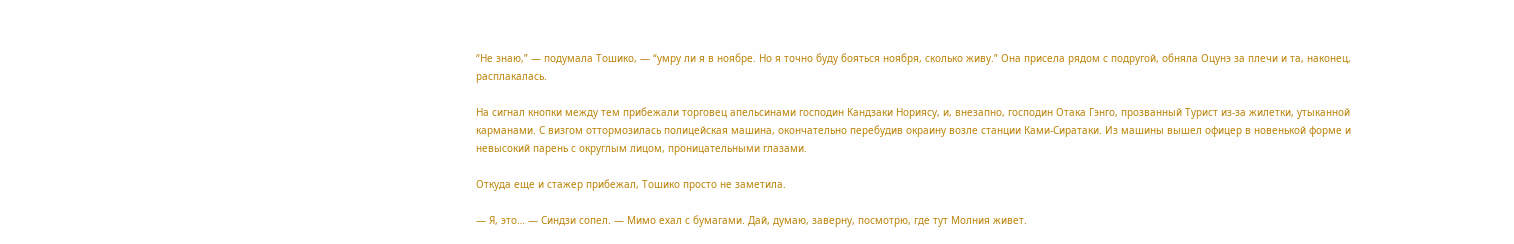“Не знаю,” — подумала Тошико, — “умру ли я в ноябре. Но я точно буду бояться ноября, сколько живу.” Она присела рядом с подругой, обняла Оцунэ за плечи и та, наконец, расплакалась.

На сигнал кнопки между тем прибежали торговец апельсинами господин Кандзаки Нориясу, и, внезапно, господин Отака Гэнго, прозванный Турист из-за жилетки, утыканной карманами. С визгом оттормозилась полицейская машина, окончательно перебудив окраину возле станции Ками-Сиратаки. Из машины вышел офицер в новенькой форме и невысокий парень с округлым лицом, проницательными глазами.

Откуда еще и стажер прибежал, Тошико просто не заметила.

— Я, это… — Синдзи сопел. — Мимо ехал с бумагами. Дай, думаю, заверну, посмотрю, где тут Молния живет.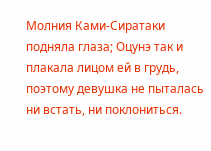Молния Ками-Сиратаки подняла глаза; Оцунэ так и плакала лицом ей в грудь, поэтому девушка не пыталась ни встать, ни поклониться.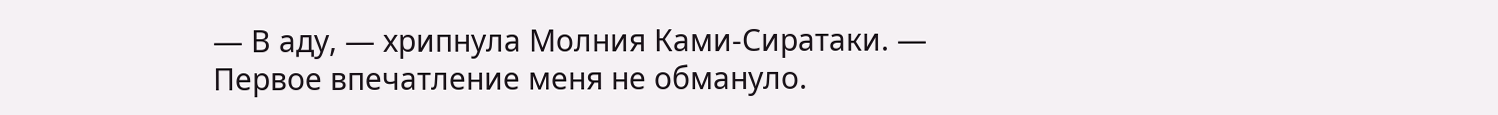— В аду, — хрипнула Молния Ками-Сиратаки. — Первое впечатление меня не обмануло.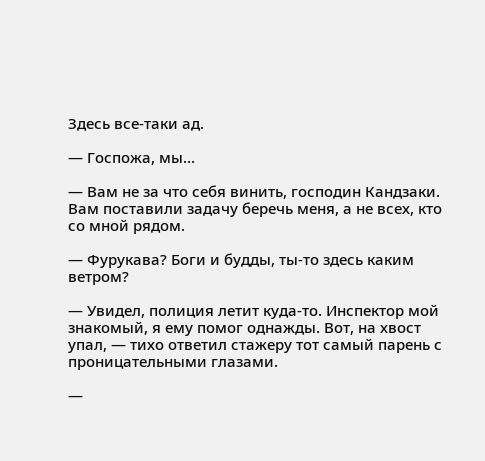Здесь все-таки ад.

— Госпожа, мы…

— Вам не за что себя винить, господин Кандзаки. Вам поставили задачу беречь меня, а не всех, кто со мной рядом.

— Фурукава? Боги и будды, ты-то здесь каким ветром?

— Увидел, полиция летит куда-то. Инспектор мой знакомый, я ему помог однажды. Вот, на хвост упал, — тихо ответил стажеру тот самый парень с проницательными глазами.

—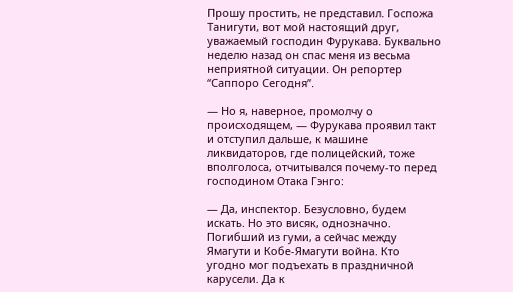Прошу простить, не представил. Госпожа Танигути, вот мой настоящий друг, уважаемый господин Фурукава. Буквально неделю назад он спас меня из весьма неприятной ситуации. Он репортер “Саппоро Сегодня”.

— Но я, наверное, промолчу о происходящем, — Фурукава проявил такт и отступил дальше, к машине ликвидаторов, где полицейский, тоже вполголоса, отчитывался почему-то перед господином Отака Гэнго:

— Да, инспектор. Безусловно, будем искать. Но это висяк, однозначно. Погибший из гуми, а сейчас между Ямагути и Кобе-Ямагути война. Кто угодно мог подъехать в праздничной карусели. Да к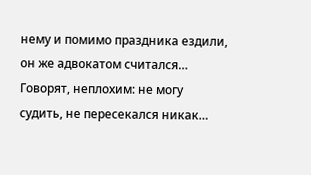нему и помимо праздника ездили, он же адвокатом считался… Говорят, неплохим: не могу судить, не пересекался никак…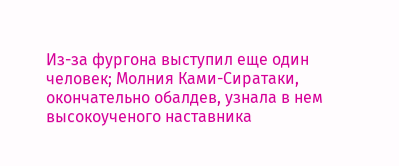Из-за фургона выступил еще один человек; Молния Ками-Сиратаки, окончательно обалдев, узнала в нем высокоученого наставника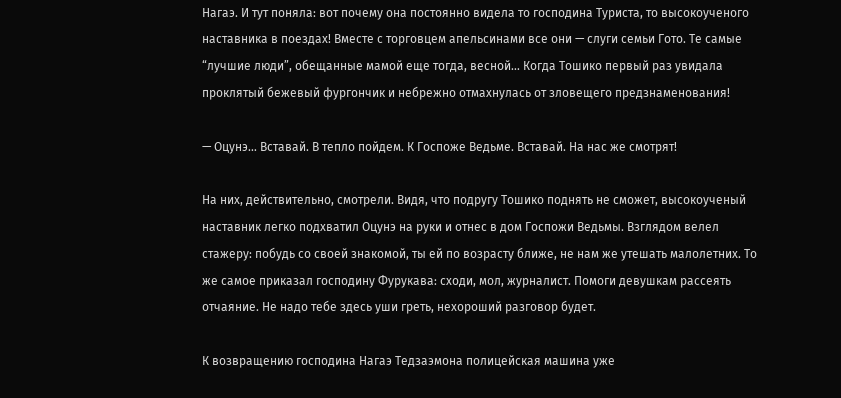Нагаэ. И тут поняла: вот почему она постоянно видела то господина Туриста, то высокоученого наставника в поездах! Вместе с торговцем апельсинами все они — слуги семьи Гото. Те самые “лучшие люди”, обещанные мамой еще тогда, весной… Когда Тошико первый раз увидала проклятый бежевый фургончик и небрежно отмахнулась от зловещего предзнаменования!

— Оцунэ… Вставай. В тепло пойдем. К Госпоже Ведьме. Вставай. На нас же смотрят!

На них, действительно, смотрели. Видя, что подругу Тошико поднять не сможет, высокоученый наставник легко подхватил Оцунэ на руки и отнес в дом Госпожи Ведьмы. Взглядом велел стажеру: побудь со своей знакомой, ты ей по возрасту ближе, не нам же утешать малолетних. То же самое приказал господину Фурукава: сходи, мол, журналист. Помоги девушкам рассеять отчаяние. Не надо тебе здесь уши греть, нехороший разговор будет.

К возвращению господина Нагаэ Тедзаэмона полицейская машина уже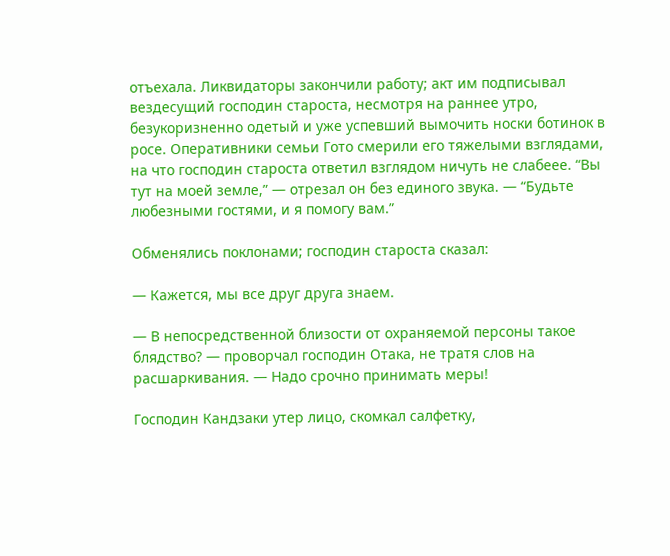отъехала. Ликвидаторы закончили работу; акт им подписывал вездесущий господин староста, несмотря на раннее утро, безукоризненно одетый и уже успевший вымочить носки ботинок в росе. Оперативники семьи Гото смерили его тяжелыми взглядами, на что господин староста ответил взглядом ничуть не слабеее. “Вы тут на моей земле,” — отрезал он без единого звука. — “Будьте любезными гостями, и я помогу вам.”

Обменялись поклонами; господин староста сказал:

— Кажется, мы все друг друга знаем.

— В непосредственной близости от охраняемой персоны такое блядство? — проворчал господин Отака, не тратя слов на расшаркивания. — Надо срочно принимать меры!

Господин Кандзаки утер лицо, скомкал салфетку,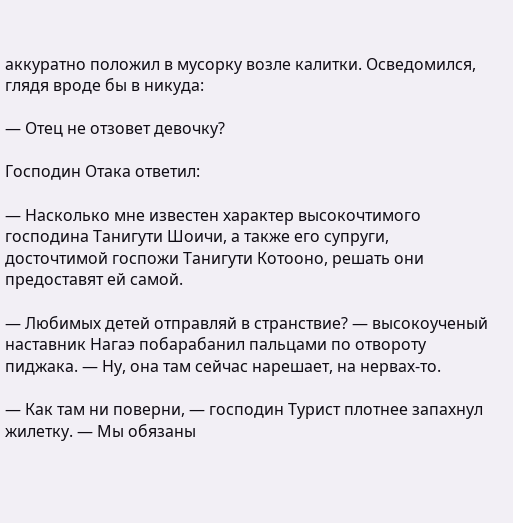аккуратно положил в мусорку возле калитки. Осведомился, глядя вроде бы в никуда:

— Отец не отзовет девочку?

Господин Отака ответил:

— Насколько мне известен характер высокочтимого господина Танигути Шоичи, а также его супруги, досточтимой госпожи Танигути Котооно, решать они предоставят ей самой.

— Любимых детей отправляй в странствие? — высокоученый наставник Нагаэ побарабанил пальцами по отвороту пиджака. — Ну, она там сейчас нарешает, на нервах-то.

— Как там ни поверни, — господин Турист плотнее запахнул жилетку. — Мы обязаны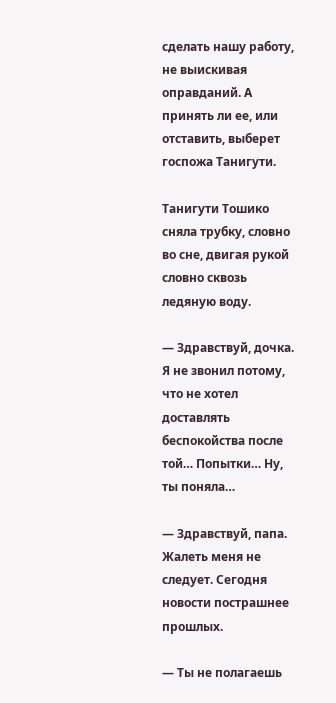сделать нашу работу, не выискивая оправданий. А принять ли ее, или отставить, выберет госпожа Танигути.

Танигути Тошико сняла трубку, словно во сне, двигая рукой словно сквозь ледяную воду.

— Здравствуй, дочка. Я не звонил потому, что не хотел доставлять беспокойства после той… Попытки… Ну, ты поняла…

— Здравствуй, папа. Жалеть меня не следует. Сегодня новости пострашнее прошлых.

— Ты не полагаешь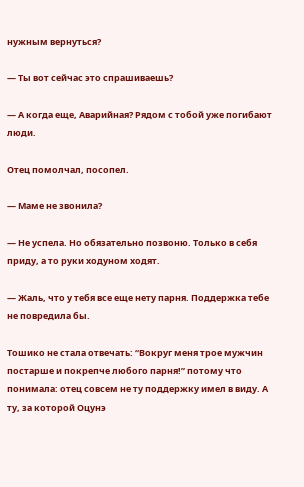нужным вернуться?

— Ты вот сейчас это спрашиваешь?

— А когда еще, Аварийная? Рядом с тобой уже погибают люди.

Отец помолчал, посопел.

— Маме не звонила?

— Не успела. Но обязательно позвоню. Только в себя приду, а то руки ходуном ходят.

— Жаль, что у тебя все еще нету парня. Поддержка тебе не повредила бы.

Тошико не стала отвечать: “Вокруг меня трое мужчин постарше и покрепче любого парня!” потому что понимала: отец совсем не ту поддержку имел в виду. А ту, за которой Оцунэ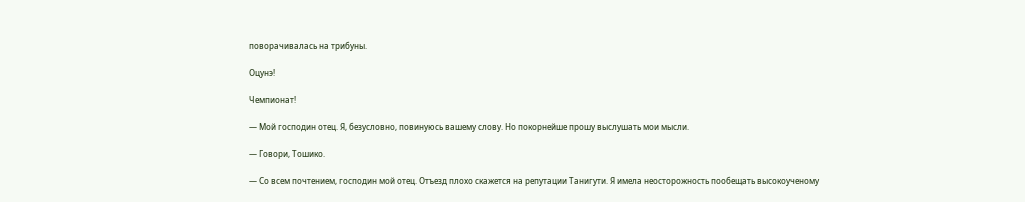поворачивалась на трибуны.

Оцунэ!

Чемпионат!

— Мой господин отец. Я, безусловно, повинуюсь вашему слову. Но покорнейше прошу выслушать мои мысли.

— Говори, Тошико.

— Со всем почтением, господин мой отец. Отъезд плохо скажется на репутации Танигути. Я имела неосторожность пообещать высокоученому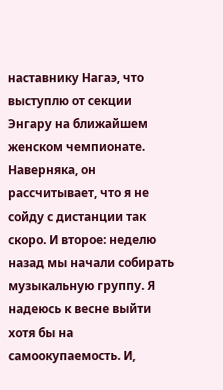наставнику Нагаэ, что выступлю от секции Энгару на ближайшем женском чемпионате. Наверняка, он рассчитывает, что я не сойду с дистанции так скоро. И второе: неделю назад мы начали собирать музыкальную группу. Я надеюсь к весне выйти хотя бы на самоокупаемость. И,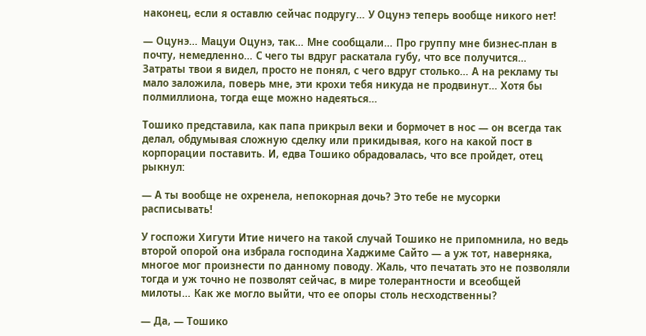наконец, если я оставлю сейчас подругу… У Оцунэ теперь вообще никого нет!

— Оцунэ… Мацуи Оцунэ, так… Мне сообщали… Про группу мне бизнес-план в почту, немедленно… С чего ты вдруг раскатала губу, что все получится… Затраты твои я видел, просто не понял, с чего вдруг столько… А на рекламу ты мало заложила, поверь мне, эти крохи тебя никуда не продвинут… Хотя бы полмиллиона, тогда еще можно надеяться…

Тошико представила, как папа прикрыл веки и бормочет в нос — он всегда так делал, обдумывая сложную сделку или прикидывая, кого на какой пост в корпорации поставить. И, едва Тошико обрадовалась, что все пройдет, отец рыкнул:

— А ты вообще не охренела, непокорная дочь? Это тебе не мусорки расписывать!

У госпожи Хигути Итие ничего на такой случай Тошико не припомнила, но ведь второй опорой она избрала господина Хаджиме Сайто — а уж тот, наверняка, многое мог произнести по данному поводу. Жаль, что печатать это не позволяли тогда и уж точно не позволят сейчас, в мире толерантности и всеобщей милоты… Как же могло выйти, что ее опоры столь несходственны?

— Да, — Тошико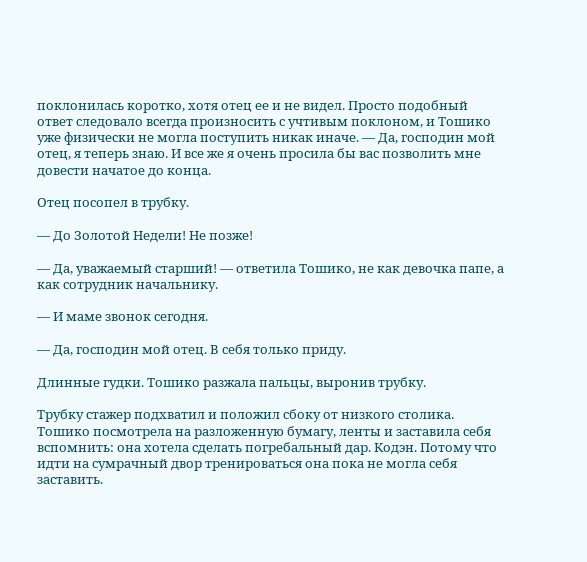поклонилась коротко, хотя отец ее и не видел. Просто подобный ответ следовало всегда произносить с учтивым поклоном, и Тошико уже физически не могла поступить никак иначе. — Да, господин мой отец, я теперь знаю. И все же я очень просила бы вас позволить мне довести начатое до конца.

Отец посопел в трубку.

— До Золотой Недели! Не позже!

— Да, уважаемый старший! — ответила Тошико, не как девочка папе, а как сотрудник начальнику.

— И маме звонок сегодня.

— Да, господин мой отец. В себя только приду.

Длинные гудки. Тошико разжала пальцы, выронив трубку.

Трубку стажер подхватил и положил сбоку от низкого столика. Тошико посмотрела на разложенную бумагу, ленты и заставила себя вспомнить: она хотела сделать погребальный дар. Кодэн. Потому что идти на сумрачный двор тренироваться она пока не могла себя заставить.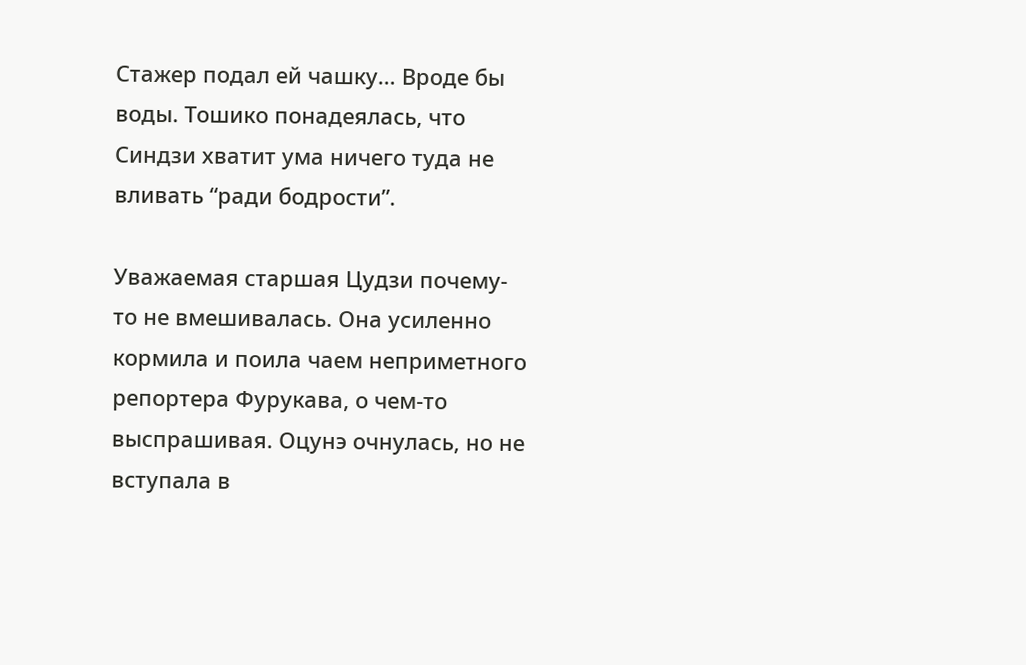Стажер подал ей чашку… Вроде бы воды. Тошико понадеялась, что Синдзи хватит ума ничего туда не вливать “ради бодрости”.

Уважаемая старшая Цудзи почему-то не вмешивалась. Она усиленно кормила и поила чаем неприметного репортера Фурукава, о чем-то выспрашивая. Оцунэ очнулась, но не вступала в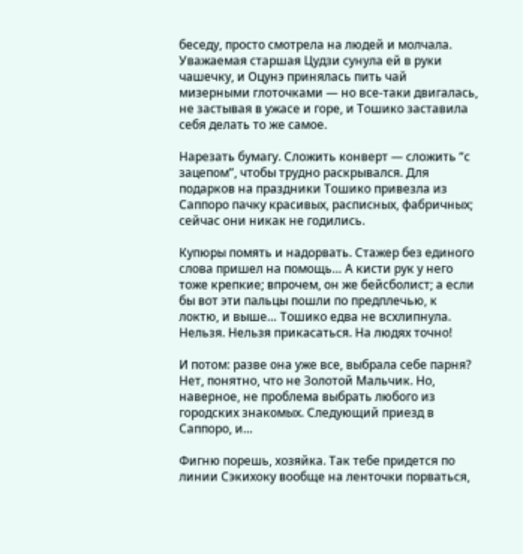беседу, просто смотрела на людей и молчала. Уважаемая старшая Цудзи сунула ей в руки чашечку, и Оцунэ принялась пить чай мизерными глоточками — но все-таки двигалась, не застывая в ужасе и горе, и Тошико заставила себя делать то же самое.

Нарезать бумагу. Сложить конверт — сложить “с зацепом”, чтобы трудно раскрывался. Для подарков на праздники Тошико привезла из Саппоро пачку красивых, расписных, фабричных; сейчас они никак не годились.

Купюры помять и надорвать. Стажер без единого слова пришел на помощь… А кисти рук у него тоже крепкие; впрочем, он же бейсболист; а если бы вот эти пальцы пошли по предплечью, к локтю, и выше… Тошико едва не всхлипнула. Нельзя. Нельзя прикасаться. На людях точно!

И потом: разве она уже все, выбрала себе парня? Нет, понятно, что не Золотой Мальчик. Но, наверное, не проблема выбрать любого из городских знакомых. Следующий приезд в Саппоро, и…

Фигню порешь, хозяйка. Так тебе придется по линии Сэкихоку вообще на ленточки порваться,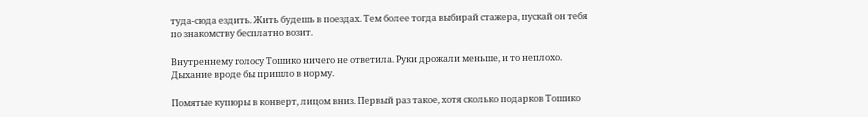туда-сюда ездить. Жить будешь в поездах. Тем более тогда выбирай стажера, пускай он тебя по знакомству бесплатно возит.

Внутреннему голосу Тошико ничего не ответила. Руки дрожали меньше, и то неплохо. Дыхание вроде бы пришло в норму.

Помятые купюры в конверт, лицом вниз. Первый раз такое, хотя сколько подарков Тошико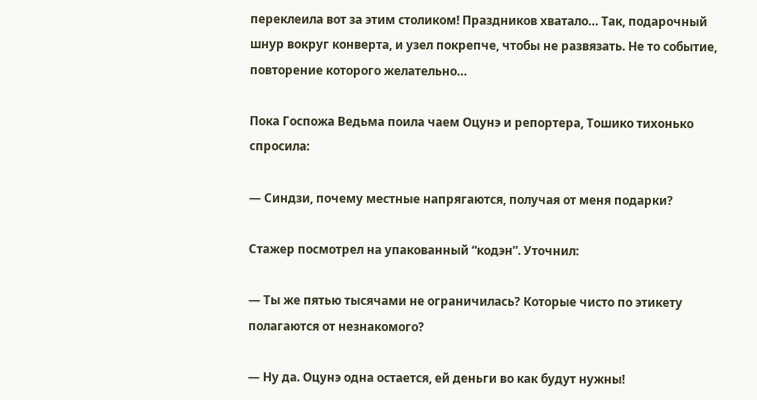переклеила вот за этим столиком! Праздников хватало… Так, подарочный шнур вокруг конверта, и узел покрепче, чтобы не развязать. Не то событие, повторение которого желательно…

Пока Госпожа Ведьма поила чаем Оцунэ и репортера, Тошико тихонько спросила:

— Синдзи, почему местные напрягаются, получая от меня подарки?

Стажер посмотрел на упакованный “кодэн”. Уточнил:

— Ты же пятью тысячами не ограничилась? Которые чисто по этикету полагаются от незнакомого?

— Ну да. Оцунэ одна остается, ей деньги во как будут нужны!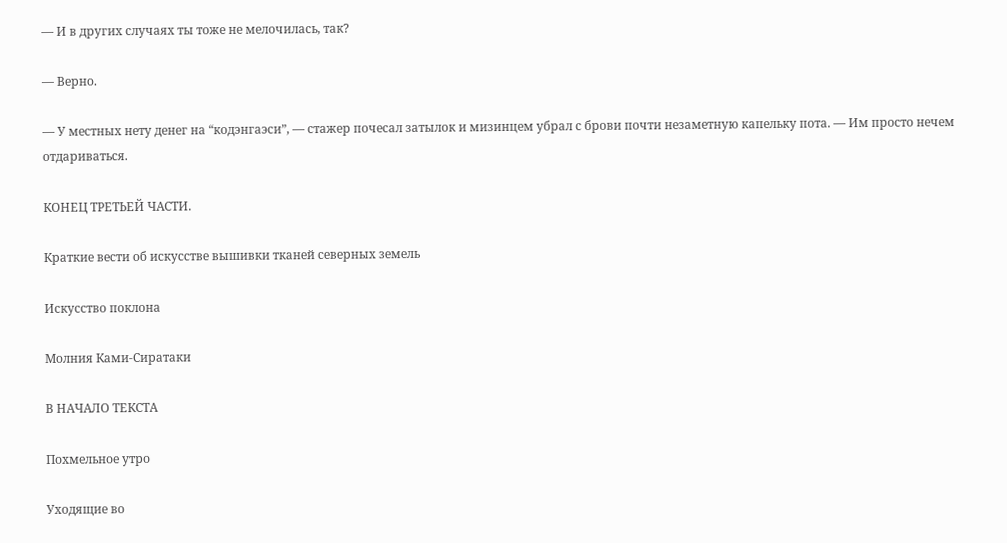— И в других случаях ты тоже не мелочилась, так?

— Верно.

— У местных нету денег на “кодэнгаэси”, — стажер почесал затылок и мизинцем убрал с брови почти незаметную капельку пота. — Им просто нечем отдариваться.

КОНЕЦ ТРЕТЬЕЙ ЧАСТИ.

Краткие вести об искусстве вышивки тканей северных земель

Искусство поклона

Молния Ками-Сиратаки

В НАЧАЛО ТЕКСТА

Похмельное утро

Уходящие во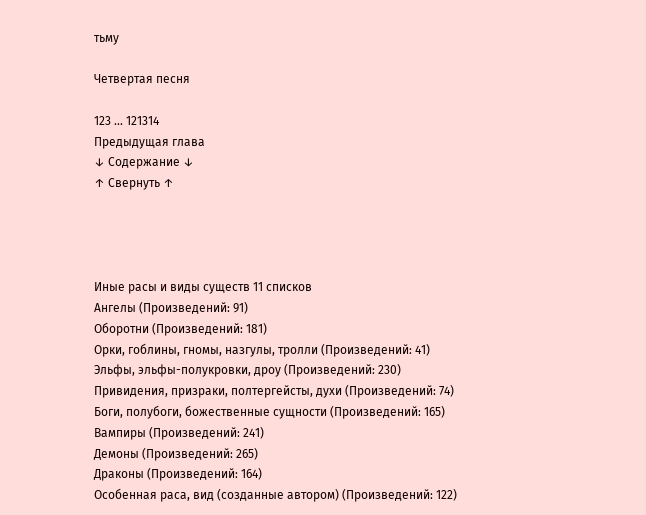тьму

Четвертая песня

123 ... 121314
Предыдущая глава
↓ Содержание ↓
↑ Свернуть ↑




Иные расы и виды существ 11 списков
Ангелы (Произведений: 91)
Оборотни (Произведений: 181)
Орки, гоблины, гномы, назгулы, тролли (Произведений: 41)
Эльфы, эльфы-полукровки, дроу (Произведений: 230)
Привидения, призраки, полтергейсты, духи (Произведений: 74)
Боги, полубоги, божественные сущности (Произведений: 165)
Вампиры (Произведений: 241)
Демоны (Произведений: 265)
Драконы (Произведений: 164)
Особенная раса, вид (созданные автором) (Произведений: 122)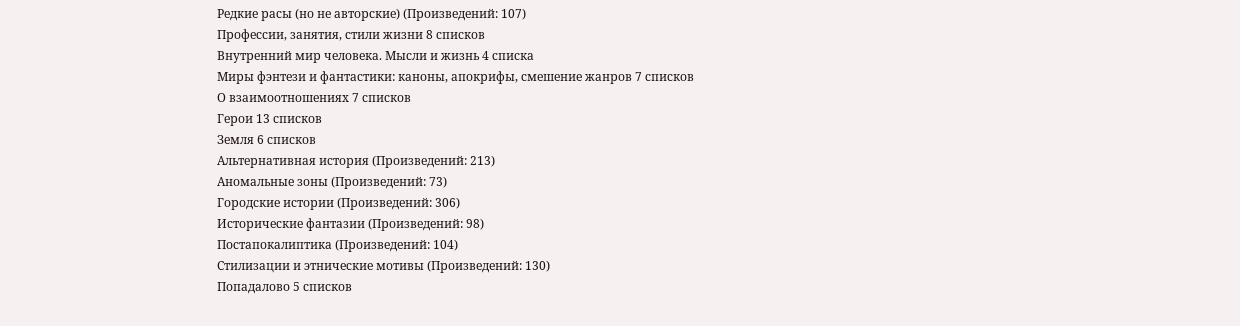Редкие расы (но не авторские) (Произведений: 107)
Профессии, занятия, стили жизни 8 списков
Внутренний мир человека. Мысли и жизнь 4 списка
Миры фэнтези и фантастики: каноны, апокрифы, смешение жанров 7 списков
О взаимоотношениях 7 списков
Герои 13 списков
Земля 6 списков
Альтернативная история (Произведений: 213)
Аномальные зоны (Произведений: 73)
Городские истории (Произведений: 306)
Исторические фантазии (Произведений: 98)
Постапокалиптика (Произведений: 104)
Стилизации и этнические мотивы (Произведений: 130)
Попадалово 5 списков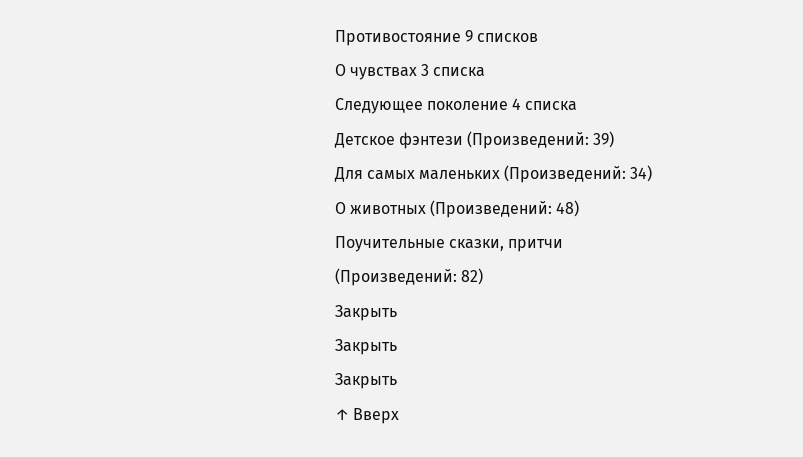Противостояние 9 списков
О чувствах 3 списка
Следующее поколение 4 списка
Детское фэнтези (Произведений: 39)
Для самых маленьких (Произведений: 34)
О животных (Произведений: 48)
Поучительные сказки, притчи (Произведений: 82)
Закрыть
Закрыть
Закрыть
↑ Вверх